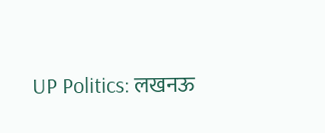UP Politics: लखनऊ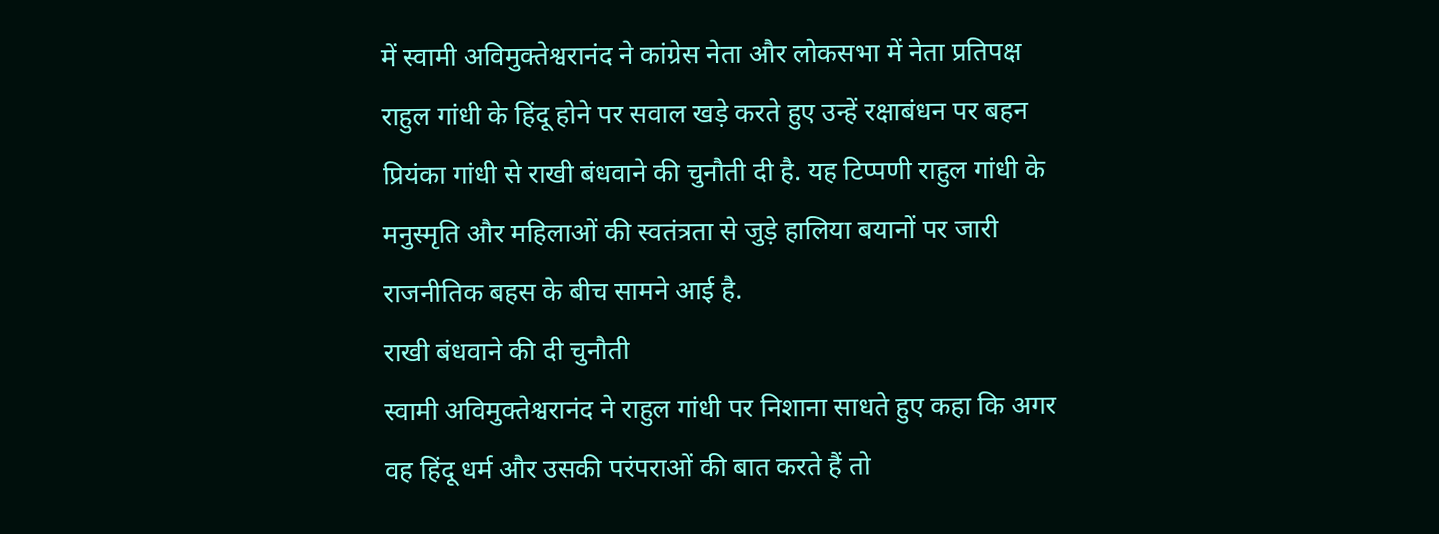में स्वामी अविमुक्तेश्वरानंद ने कांग्रेस नेता और लोकसभा में नेता प्रतिपक्ष राहुल गांधी के हिंदू होने पर सवाल खड़े करते हुए उन्हें रक्षाबंधन पर बहन प्रियंका गांधी से राखी बंधवाने की चुनौती दी है. यह टिप्पणी राहुल गांधी के मनुस्मृति और महिलाओं की स्वतंत्रता से जुड़े हालिया बयानों पर जारी राजनीतिक बहस के बीच सामने आई है.
राखी बंधवाने की दी चुनौती
स्वामी अविमुक्तेश्वरानंद ने राहुल गांधी पर निशाना साधते हुए कहा कि अगर वह हिंदू धर्म और उसकी परंपराओं की बात करते हैं तो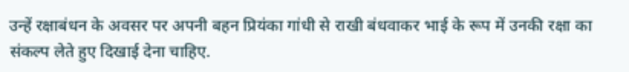उन्हें रक्षाबंधन के अवसर पर अपनी बहन प्रियंका गांधी से राखी बंधवाकर भाई के रूप में उनकी रक्षा का संकल्प लेते हुए दिखाई देना चाहिए.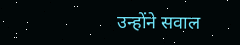उन्होंने सवाल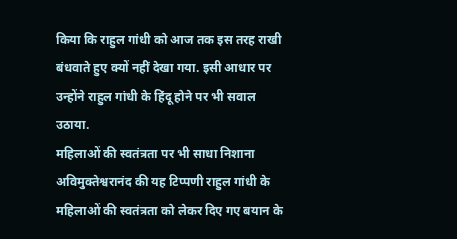किया कि राहुल गांधी को आज तक इस तरह राखी बंधवाते हुए क्यों नहीं देखा गया. इसी आधार पर उन्होंने राहुल गांधी के हिंदू होने पर भी सवाल उठाया.
महिलाओं की स्वतंत्रता पर भी साधा निशाना
अविमुक्तेश्वरानंद की यह टिप्पणी राहुल गांधी के महिलाओं की स्वतंत्रता को लेकर दिए गए बयान के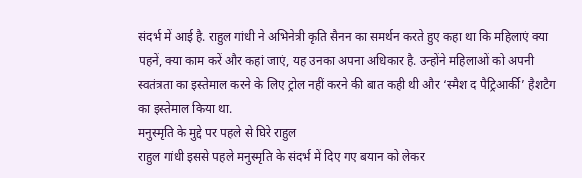संदर्भ में आई है. राहुल गांधी ने अभिनेत्री कृति सैनन का समर्थन करते हुए कहा था कि महिलाएं क्या पहनें, क्या काम करें और कहां जाएं, यह उनका अपना अधिकार है. उन्होंने महिलाओं को अपनी स्वतंत्रता का इस्तेमाल करने के लिए ट्रोल नहीं करने की बात कही थी और ‘स्मैश द पैट्रिआर्की’ हैशटैग का इस्तेमाल किया था.
मनुस्मृति के मुद्दे पर पहले से घिरे राहुल
राहुल गांधी इससे पहले मनुस्मृति के संदर्भ में दिए गए बयान को लेकर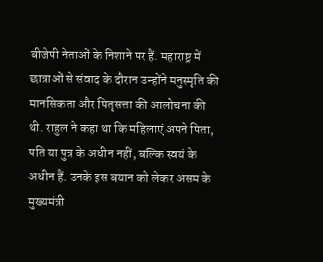बीजेपी नेताओं के निशाने पर हैं. महाराष्ट्र में छात्राओं से संवाद के दौरान उन्होंने मनुस्मृति की मानसिकता और पितृसत्ता की आलोचना की थी. राहुल ने कहा था कि महिलाएं अपने पिता, पति या पुत्र के अधीन नहीं, बल्कि स्वयं के अधीन हैं. उनके इस बयान को लेकर असम के मुख्यमंत्री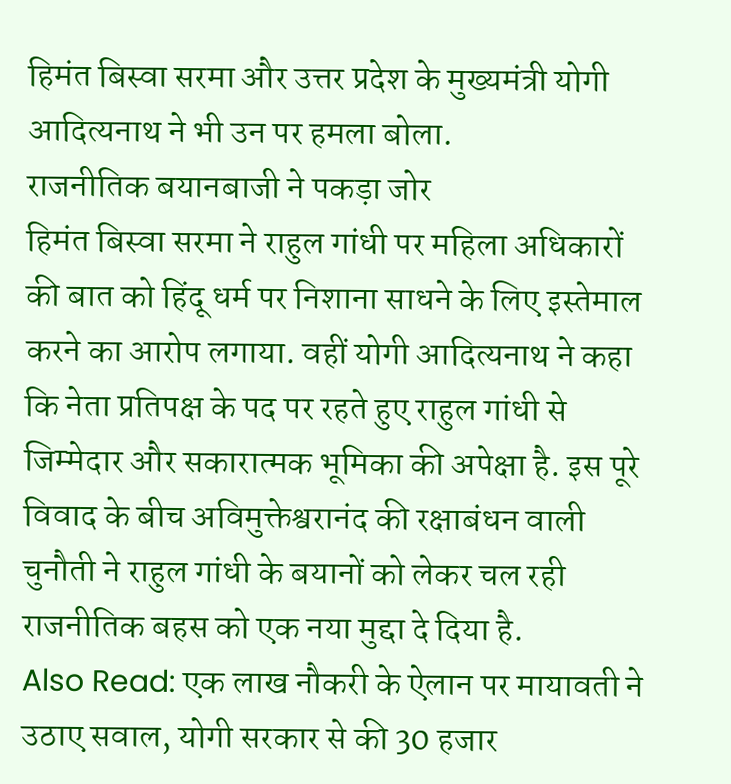हिमंत बिस्वा सरमा और उत्तर प्रदेश के मुख्यमंत्री योगी आदित्यनाथ ने भी उन पर हमला बोला.
राजनीतिक बयानबाजी ने पकड़ा जोर
हिमंत बिस्वा सरमा ने राहुल गांधी पर महिला अधिकारों की बात को हिंदू धर्म पर निशाना साधने के लिए इस्तेमाल करने का आरोप लगाया. वहीं योगी आदित्यनाथ ने कहा कि नेता प्रतिपक्ष के पद पर रहते हुए राहुल गांधी से जिम्मेदार और सकारात्मक भूमिका की अपेक्षा है. इस पूरे विवाद के बीच अविमुक्तेश्वरानंद की रक्षाबंधन वाली चुनौती ने राहुल गांधी के बयानों को लेकर चल रही राजनीतिक बहस को एक नया मुद्दा दे दिया है.
Also Read: एक लाख नौकरी के ऐलान पर मायावती ने उठाए सवाल, योगी सरकार से की 30 हजार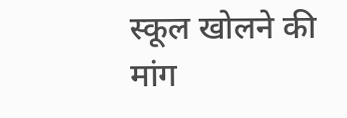स्कूल खोलने की मांग